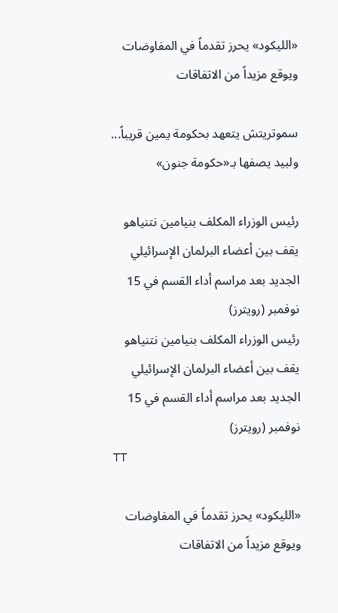«الليكود» يحرز تقدماً في المفاوضات ويوقع مزيداً من الاتفاقات

سموتريتش يتعهد بحكومة يمين قريباً... ولبيد يصفها بـ«حكومة جنون»

رئيس الوزراء المكلف بنيامين نتنياهو يقف بين أعضاء البرلمان الإسرائيلي الجديد بعد مراسم أداء القسم في 15 نوفمبر (رويترز)
رئيس الوزراء المكلف بنيامين نتنياهو يقف بين أعضاء البرلمان الإسرائيلي الجديد بعد مراسم أداء القسم في 15 نوفمبر (رويترز)
TT

«الليكود» يحرز تقدماً في المفاوضات ويوقع مزيداً من الاتفاقات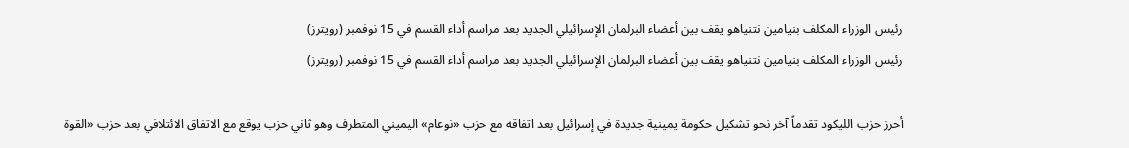رئيس الوزراء المكلف بنيامين نتنياهو يقف بين أعضاء البرلمان الإسرائيلي الجديد بعد مراسم أداء القسم في 15 نوفمبر (رويترز)
رئيس الوزراء المكلف بنيامين نتنياهو يقف بين أعضاء البرلمان الإسرائيلي الجديد بعد مراسم أداء القسم في 15 نوفمبر (رويترز)

أحرز حزب الليكود تقدماً آخر نحو تشكيل حكومة يمينية جديدة في إسرائيل بعد اتفاقه مع حزب «نوعام» اليميني المتطرف وهو ثاني حزب يوقع مع الاتفاق الائتلافي بعد حزب «القوة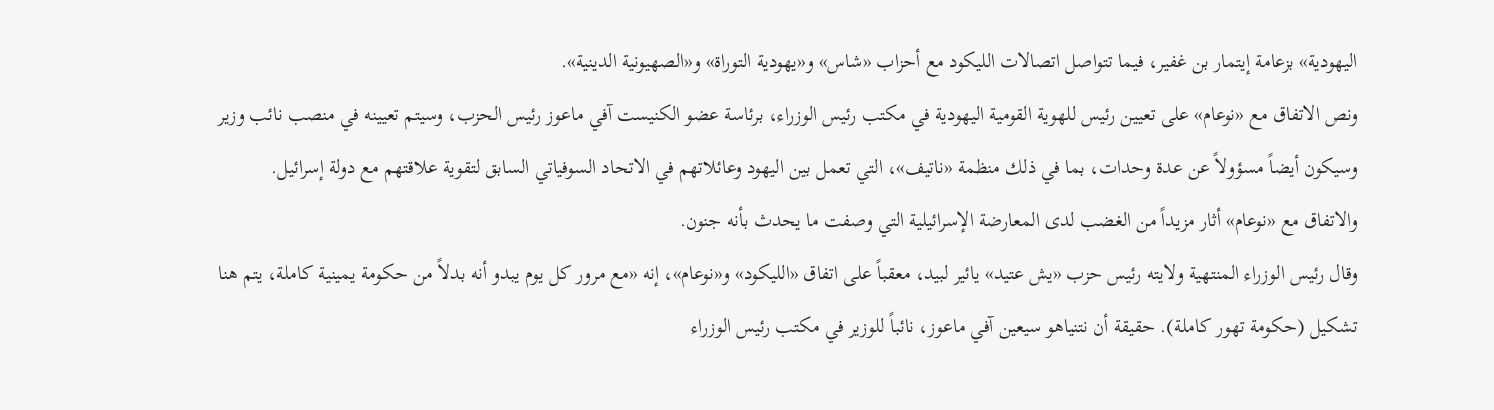اليهودية» بزعامة إيتمار بن غفير، فيما تتواصل اتصالات الليكود مع أحزاب «شاس» و«يهودية التوراة» و«الصهيونية الدينية».
ونص الاتفاق مع «نوعام» على تعيين رئيس للهوية القومية اليهودية في مكتب رئيس الوزراء، برئاسة عضو الكنيست آفي ماعوز رئيس الحزب، وسيتم تعيينه في منصب نائب وزير وسيكون أيضاً مسؤولاً عن عدة وحدات، بما في ذلك منظمة «ناتيف»، التي تعمل بين اليهود وعائلاتهم في الاتحاد السوفياتي السابق لتقوية علاقتهم مع دولة إسرائيل.
والاتفاق مع «نوعام» أثار مزيداً من الغضب لدى المعارضة الإسرائيلية التي وصفت ما يحدث بأنه جنون.
وقال رئيس الوزراء المنتهية ولايته رئيس حزب «يش عتيد» يائير لبيد، معقباً على اتفاق «الليكود» و«نوعام»، إنه «مع مرور كل يوم يبدو أنه بدلاً من حكومة يمينية كاملة، يتم هنا تشكيل (حكومة تهور كاملة). حقيقة أن نتنياهو سيعين آفي ماعوز، نائباً للوزير في مكتب رئيس الوزراء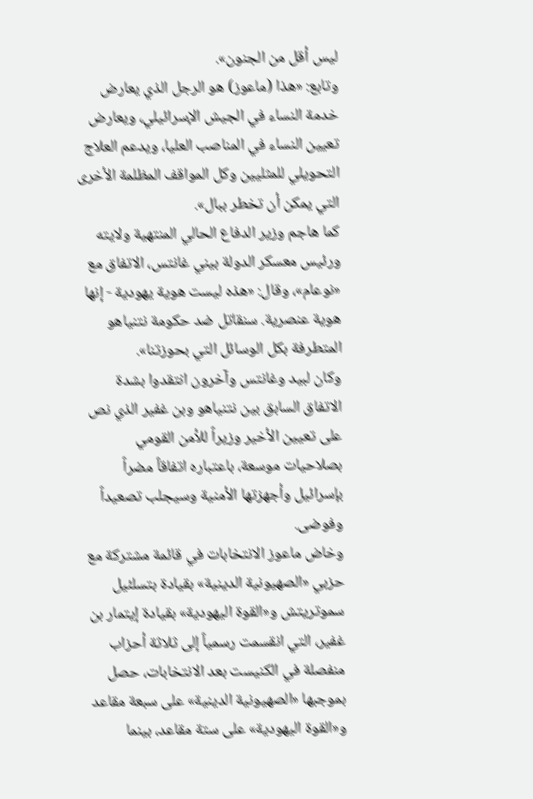ليس أقل من الجنون».
وتابع: «هذا (ماعوز) هو الرجل الذي يعارض خدمة النساء في الجيش الإسرائيلي، ويعارض تعيين النساء في المناصب العليا، ويدعم العلاج التحويلي للمثليين وكل المواقف المظلمة الأخرى التي يمكن أن تخطر ببال».
كما هاجم وزير الدفاع الحالي المنتهية ولايته ورئيس معسكر الدولة بيني غانتس، الاتفاق مع «نوعام»، وقال: «هذه ليست هوية يهودية - إنها هوية عنصرية. سنقاتل ضد حكومة نتنياهو المتطرفة بكل الوسائل التي بحوزتنا».
وكان لبيد وغانتس وآخرون انتقدوا بشدة الاتفاق السابق بين نتنياهو وبن غفير الذي نص على تعيين الأخير وزيراً للأمن القومي بصلاحيات موسعة، باعتباره اتفاقاً مضراً بإسرائيل وأجهزتها الأمنية وسيجلب تصعيداً وفوضى.
وخاض ماعوز الانتخابات في قائمة مشتركة مع حزبي «الصهيونية الدينية» بقيادة بتسلئيل سموتريتش و«القوة اليهودية» بقيادة إيتمار بن غفير، التي انقسمت رسمياً إلى ثلاثة أحزاب منفصلة في الكنيست بعد الانتخابات، حصل بموجبها «الصهيونية الدينية» على سبعة مقاعد و«القوة اليهودية» على ستة مقاعد، بينما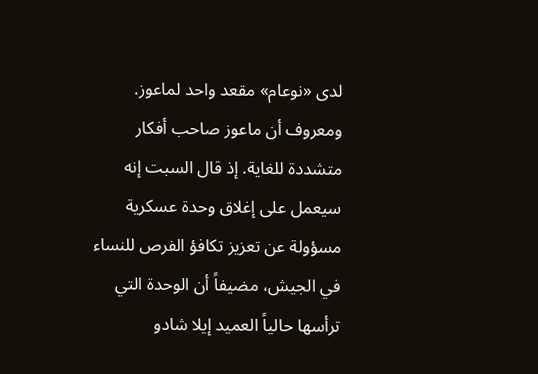لدى «نوعام» مقعد واحد لماعوز.
ومعروف أن ماعوز صاحب أفكار متشددة للغاية. إذ قال السبت إنه سيعمل على إغلاق وحدة عسكرية مسؤولة عن تعزيز تكافؤ الفرص للنساء في الجيش، مضيفاً أن الوحدة التي ترأسها حالياً العميد إيلا شادو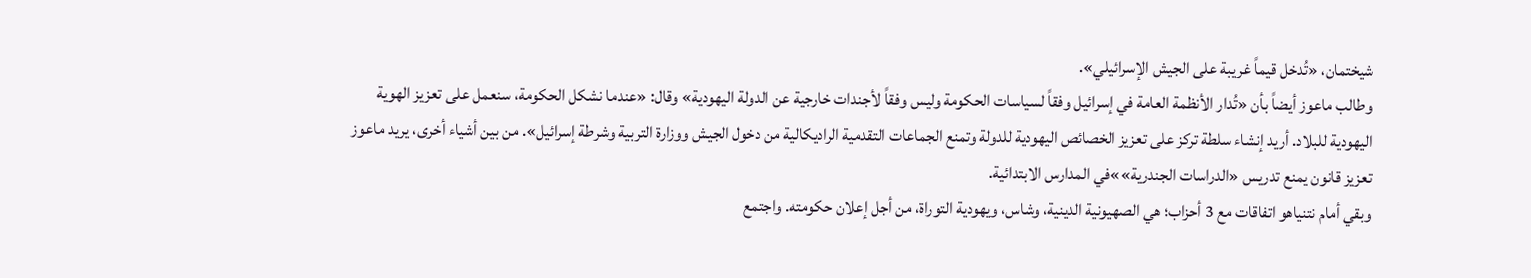شيختمان، «تُدخل قيماً غريبة على الجيش الإسرائيلي».
وطالب ماعوز أيضاً بأن «تُدار الأنظمة العامة في إسرائيل وفقاً لسياسات الحكومة وليس وفقاً لأجندات خارجية عن الدولة اليهودية» وقال: «عندما نشكل الحكومة، سنعمل على تعزيز الهوية اليهودية للبلاد. أريد إنشاء سلطة تركز على تعزيز الخصائص اليهودية للدولة وتمنع الجماعات التقدمية الراديكالية من دخول الجيش ووزارة التربية وشرطة إسرائيل». من بين أشياء أخرى، يريد ماعوز تعزيز قانون يمنع تدريس «الدراسات الجندرية»»في المدارس الابتدائية.
وبقي أمام نتنياهو اتفاقات مع 3 أحزاب؛ هي الصهيونية الدينية، وشاس، ويهودية التوراة، من أجل إعلان حكومته. واجتمع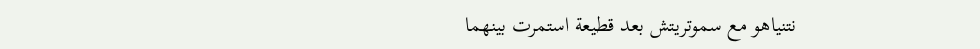نتنياهو مع سموتريتش بعد قطيعة استمرت بينهما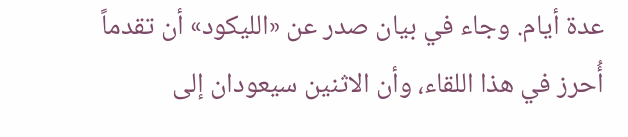عدة أيام. وجاء في بيان صدر عن «الليكود» أن تقدماً أُحرز في هذا اللقاء، وأن الاثنين سيعودان إلى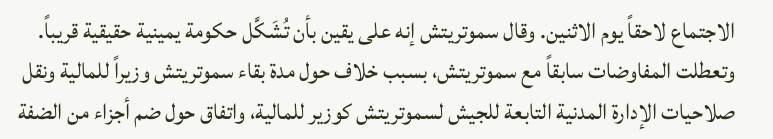الاجتماع لاحقاً يوم الاثنين. وقال سموتريتش إنه على يقين بأن تُشَكَّل حكومة يمينية حقيقية قريباً.
وتعطلت المفاوضات سابقاً مع سموتريتش، بسبب خلاف حول مدة بقاء سموتريتش وزيراً للمالية ونقل صلاحيات الإدارة المدنية التابعة للجيش لسموتريتش كوزير للمالية، واتفاق حول ضم أجزاء من الضفة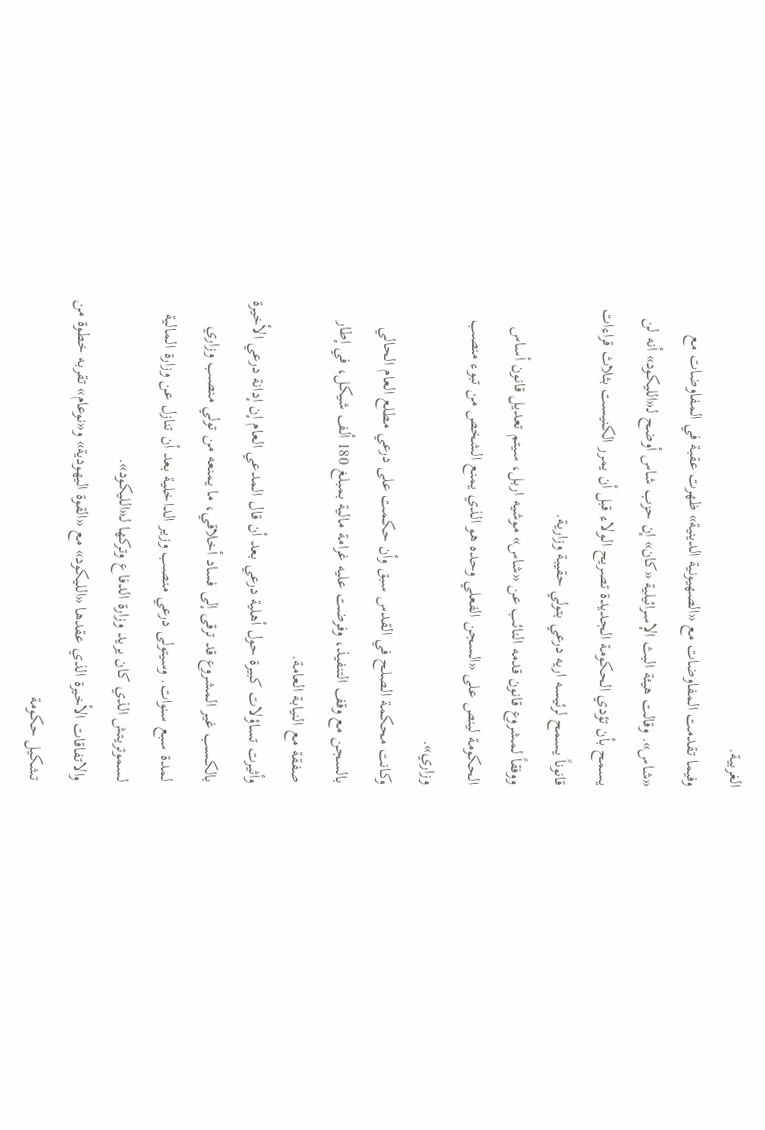الغربية.
وفيما تقدمت المفاوضات مع «الصهيونية الدينية» ظهرت عقبة في المفاوضات مع «شاس». وقالت هيئة البث الإسرائيلية «كان» إن حزب شاس أوضح لـ«الليكود» أنه لن يسمح بأن تؤدي الحكومة الجديدة تصريح الولاء قبل أن يمرر الكنيست بثلاث قراءات قانوناً يسمح لرئيسه اريه درعي بتولي حقيبة وزارية.
ووفقاً لمشروع قانون قدمه النائب عن «شاس» موشيه اربل، سيتم تعديل قانون أساس الحكومة لينص على «السجن الفعلي وحده هو الذي يمنع الشخص من تبوء منصب وزاري».
وكانت محكمة الصلح في القدس سبق وأن حكمت على درعي مطلع العام الحالي بالسجن مع وقف التنفيذ، وفرضت عليه غرامة مالية بمبلغ 180 ألف شيكل، في إطار صفقة مع النيابة العامة.
وأثيرت تساؤلات كبيرة حول أهلية درعي بعد أن قال المدعي العام إن إدانة درعي الأخيرة بالكسب غير المشروع قد ترقى إلى فساد أخلاقي، ما يمنعه من تولي منصب وزاري لمدة سبع سنوات. وسيتولى درعي منصب وزير الداخلية بعد أن تنازل عن وزارة المالية لسموتريتش الذي كان يريد وزارة الدفاع وتركها لـ«الليكود».
والاتفاقات الأخيرة الذي عقدها «الليكود» مع «القوة اليهودية» و«نوعام» تقربه خطوة من تشكيل حكومة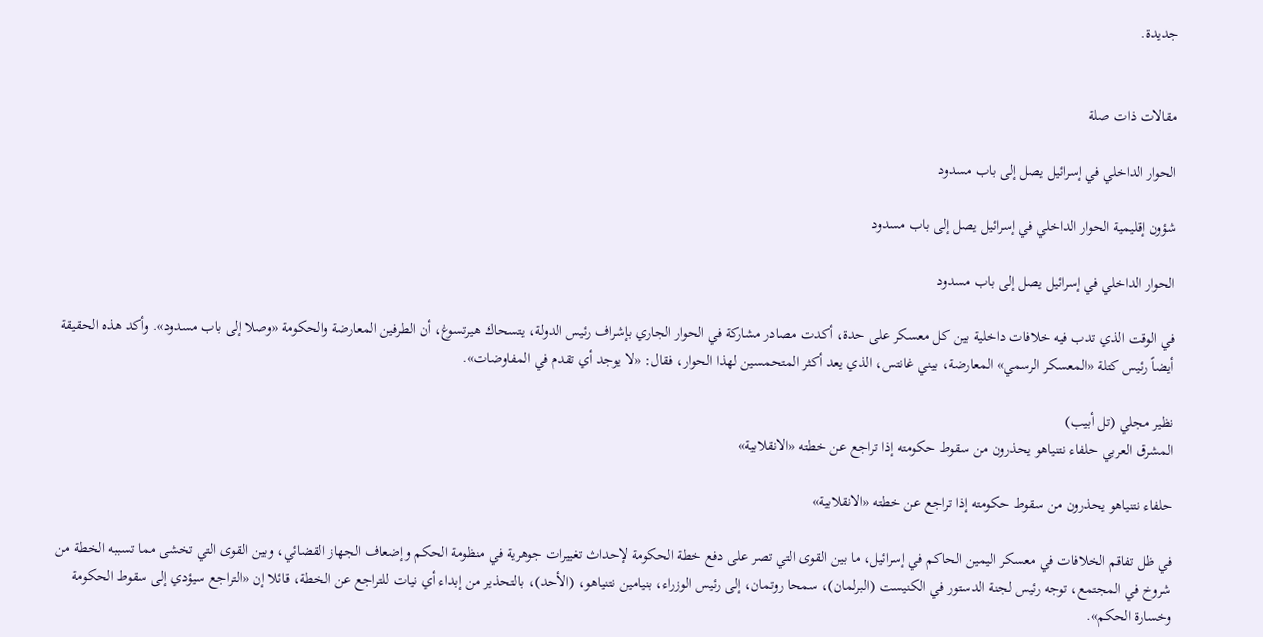جديدة.


مقالات ذات صلة

الحوار الداخلي في إسرائيل يصل إلى باب مسدود

شؤون إقليمية الحوار الداخلي في إسرائيل يصل إلى باب مسدود

الحوار الداخلي في إسرائيل يصل إلى باب مسدود

في الوقت الذي تدب فيه خلافات داخلية بين كل معسكر على حدة، أكدت مصادر مشاركة في الحوار الجاري بإشراف رئيس الدولة، يتسحاك هيرتسوغ، أن الطرفين المعارضة والحكومة «وصلا إلى باب مسدود». وأكد هذه الحقيقة أيضاً رئيس كتلة «المعسكر الرسمي» المعارضة، بيني غانتس، الذي يعد أكثر المتحمسين لهذا الحوار، فقال: «لا يوجد أي تقدم في المفاوضات».

نظير مجلي (تل أبيب)
المشرق العربي حلفاء نتنياهو يحذرون من سقوط حكومته إذا تراجع عن خطته «الانقلابية»

حلفاء نتنياهو يحذرون من سقوط حكومته إذا تراجع عن خطته «الانقلابية»

في ظل تفاقم الخلافات في معسكر اليمين الحاكم في إسرائيل، ما بين القوى التي تصر على دفع خطة الحكومة لإحداث تغييرات جوهرية في منظومة الحكم وإضعاف الجهاز القضائي، وبين القوى التي تخشى مما تسببه الخطة من شروخ في المجتمع، توجه رئيس لجنة الدستور في الكنيست (البرلمان)، سمحا روتمان، إلى رئيس الوزراء، بنيامين نتنياهو، (الأحد)، بالتحذير من إبداء أي نيات للتراجع عن الخطة، قائلا إن «التراجع سيؤدي إلى سقوط الحكومة وخسارة الحكم».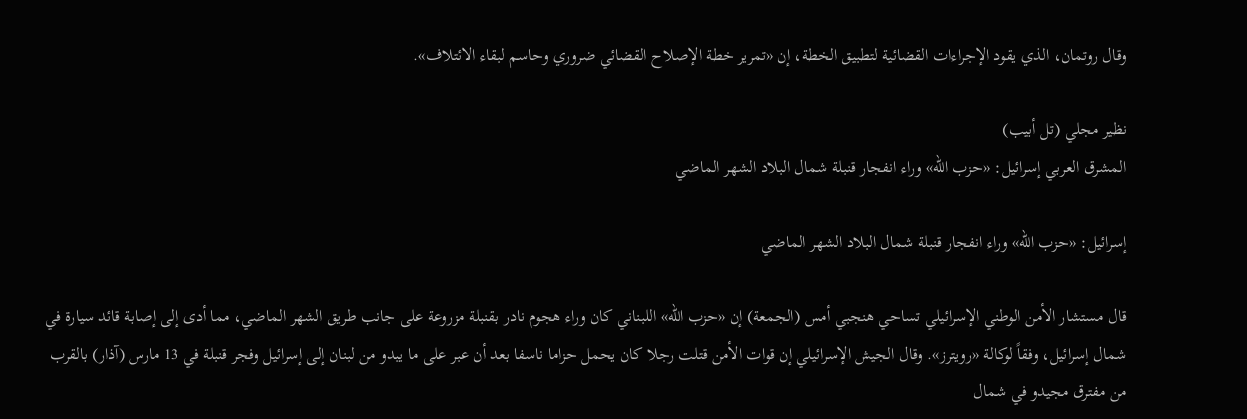وقال روتمان، الذي يقود الإجراءات القضائية لتطبيق الخطة، إن «تمرير خطة الإصلاح القضائي ضروري وحاسم لبقاء الائتلاف».

نظير مجلي (تل أبيب)
المشرق العربي إسرائيل: «حزب الله» وراء انفجار قنبلة شمال البلاد الشهر الماضي

إسرائيل: «حزب الله» وراء انفجار قنبلة شمال البلاد الشهر الماضي

قال مستشار الأمن الوطني الإسرائيلي تساحي هنجبي أمس (الجمعة) إن «حزب الله» اللبناني كان وراء هجوم نادر بقنبلة مزروعة على جانب طريق الشهر الماضي، مما أدى إلى إصابة قائد سيارة في شمال إسرائيل، وفقاً لوكالة «رويترز». وقال الجيش الإسرائيلي إن قوات الأمن قتلت رجلا كان يحمل حزاما ناسفا بعد أن عبر على ما يبدو من لبنان إلى إسرائيل وفجر قنبلة في 13 مارس (آذار) بالقرب من مفترق مجيدو في شمال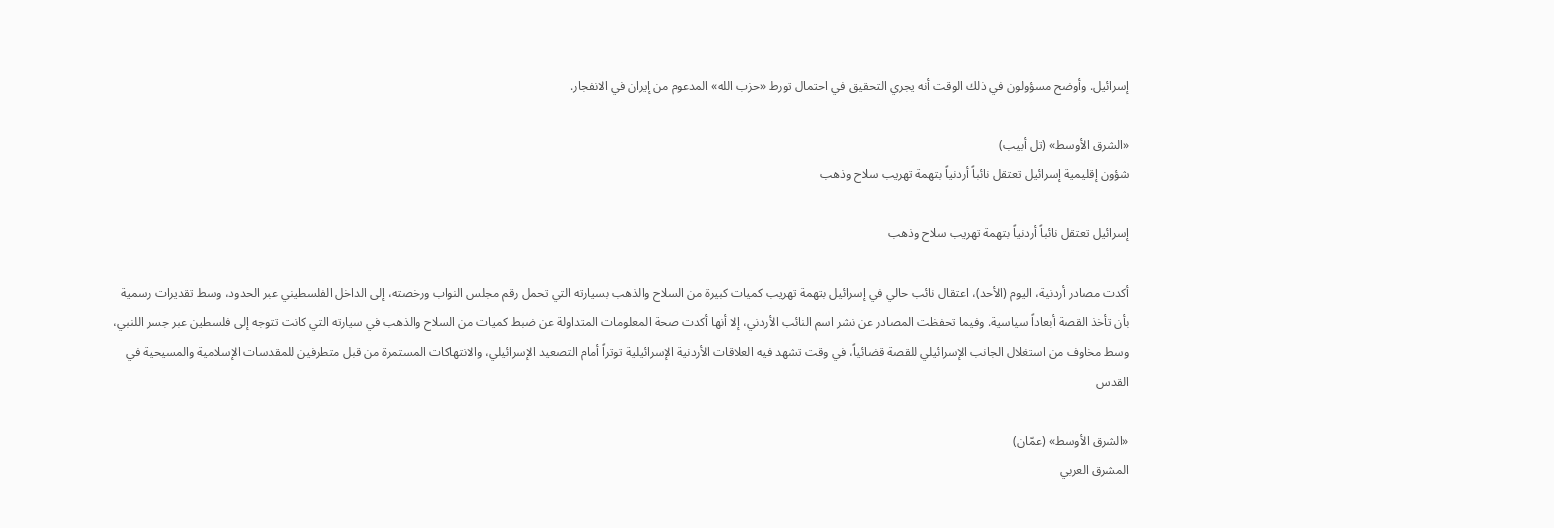إسرائيل. وأوضح مسؤولون في ذلك الوقت أنه يجري التحقيق في احتمال تورط «حزب الله» المدعوم من إيران في الانفجار.

«الشرق الأوسط» (تل أبيب)
شؤون إقليمية إسرائيل تعتقل نائباً أردنياً بتهمة تهريب سلاح وذهب

إسرائيل تعتقل نائباً أردنياً بتهمة تهريب سلاح وذهب

أكدت مصادر أردنية، اليوم (الأحد)، اعتقال نائب حالي في إسرائيل بتهمة تهريب كميات كبيرة من السلاح والذهب بسيارته التي تحمل رقم مجلس النواب ورخصته، إلى الداخل الفلسطيني عبر الحدود، وسط تقديرات رسمية بأن تأخذ القصة أبعاداً سياسية. وفيما تحفظت المصادر عن نشر اسم النائب الأردني، إلا أنها أكدت صحة المعلومات المتداولة عن ضبط كميات من السلاح والذهب في سيارته التي كانت تتوجه إلى فلسطين عبر جسر اللنبي، وسط مخاوف من استغلال الجانب الإسرائيلي للقصة قضائياً، في وقت تشهد فيه العلاقات الأردنية الإسرائيلية توتراً أمام التصعيد الإسرائيلي، والانتهاكات المستمرة من قبل متطرفين للمقدسات الإسلامية والمسيحية في القدس

«الشرق الأوسط» (عمّان)
المشرق العربي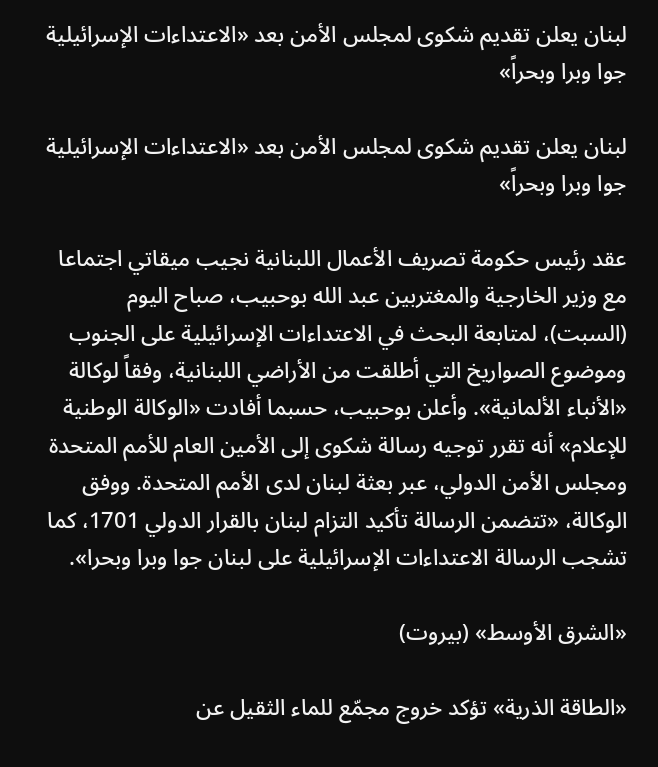لبنان يعلن تقديم شكوى لمجلس الأمن بعد «الاعتداءات الإسرائيلية جوا وبرا وبحراً»

لبنان يعلن تقديم شكوى لمجلس الأمن بعد «الاعتداءات الإسرائيلية جوا وبرا وبحراً»

عقد رئيس حكومة تصريف الأعمال اللبنانية نجيب ميقاتي اجتماعا مع وزير الخارجية والمغتربين عبد الله بوحبيب، صباح اليوم (السبت)، لمتابعة البحث في الاعتداءات الإسرائيلية على الجنوب وموضوع الصواريخ التي أطلقت من الأراضي اللبنانية، وفقاً لوكالة «الأنباء الألمانية». وأعلن بوحبيب، حسبما أفادت «الوكالة الوطنية للإعلام» أنه تقرر توجيه رسالة شكوى إلى الأمين العام للأمم المتحدة ومجلس الأمن الدولي، عبر بعثة لبنان لدى الأمم المتحدة. ووفق الوكالة، «تتضمن الرسالة تأكيد التزام لبنان بالقرار الدولي 1701، كما تشجب الرسالة الاعتداءات الإسرائيلية على لبنان جوا وبرا وبحرا».

«الشرق الأوسط» (بيروت)

«الطاقة الذرية» تؤكد خروج مجمّع للماء الثقيل عن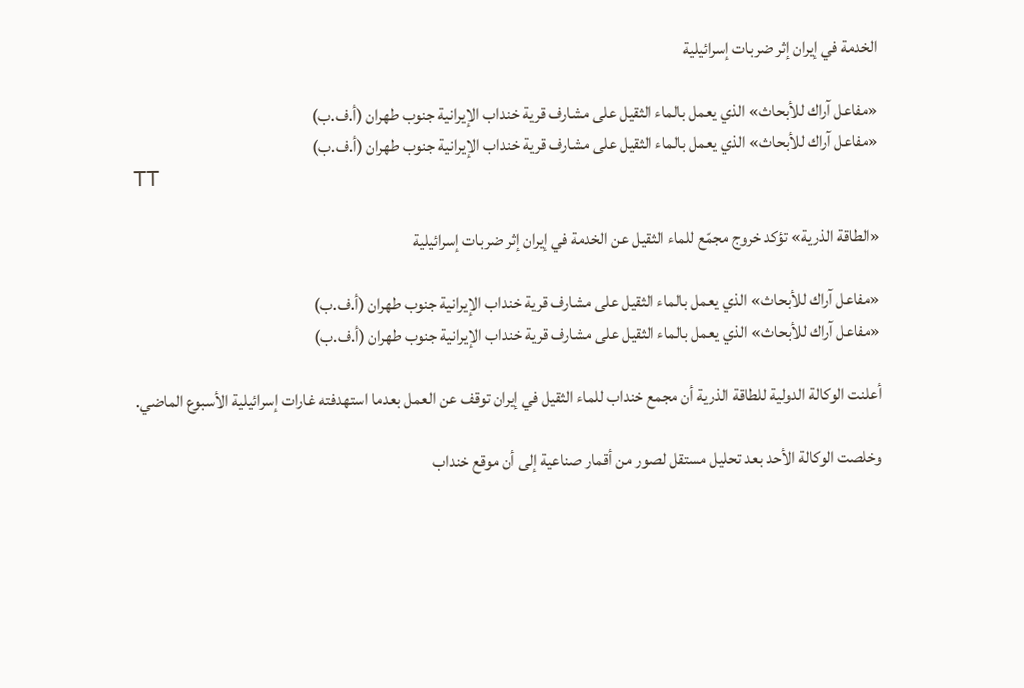الخدمة في إيران إثر ضربات إسرائيلية

«مفاعل آراك للأبحاث» الذي يعمل بالماء الثقيل على مشارف قرية خنداب الإيرانية جنوب طهران (أ.ف.ب)
«مفاعل آراك للأبحاث» الذي يعمل بالماء الثقيل على مشارف قرية خنداب الإيرانية جنوب طهران (أ.ف.ب)
TT

«الطاقة الذرية» تؤكد خروج مجمّع للماء الثقيل عن الخدمة في إيران إثر ضربات إسرائيلية

«مفاعل آراك للأبحاث» الذي يعمل بالماء الثقيل على مشارف قرية خنداب الإيرانية جنوب طهران (أ.ف.ب)
«مفاعل آراك للأبحاث» الذي يعمل بالماء الثقيل على مشارف قرية خنداب الإيرانية جنوب طهران (أ.ف.ب)

أعلنت الوكالة الدولية للطاقة الذرية أن مجمع خنداب للماء الثقيل في إيران توقف عن العمل بعدما استهدفته غارات إسرائيلية الأسبوع الماضي.

وخلصت الوكالة الأحد بعد تحليل مستقل لصور من أقمار صناعية إلى أن موقع خنداب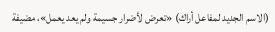(الاسم الجديد لمفاعل أراك) «تعرض لأضرار جسيمة ولم يعد يعمل»، مضيفة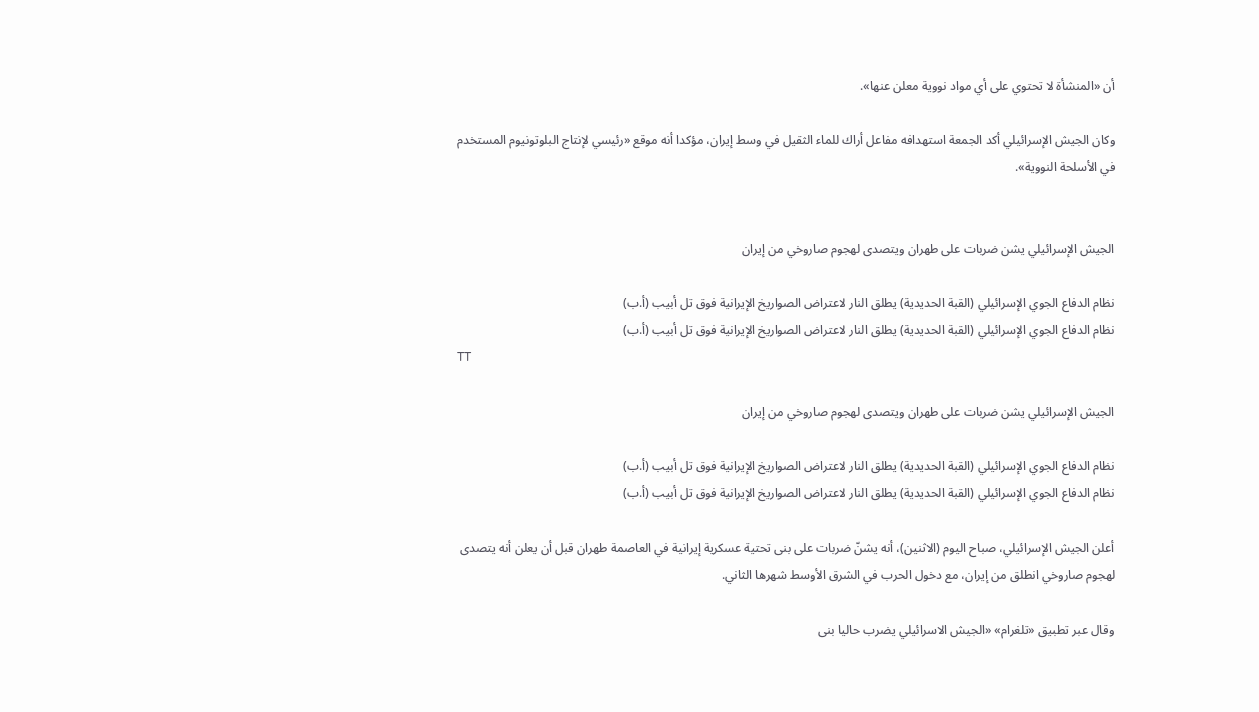أن «المنشأة لا تحتوي على أي مواد نووية معلن عنها».

وكان الجيش الإسرائيلي أكد الجمعة استهدافه مفاعل أراك للماء الثقيل في وسط إيران، مؤكدا أنه موقع «رئيسي لإنتاج البلوتونيوم المستخدم في الأسلحة النووية».


الجيش الإسرائيلي يشن ضربات على طهران ويتصدى لهجوم صاروخي من إيران

نظام الدفاع الجوي الإسرائيلي (القبة الحديدية) يطلق النار لاعتراض الصواريخ الإيرانية فوق تل أبيب (أ.ب)
نظام الدفاع الجوي الإسرائيلي (القبة الحديدية) يطلق النار لاعتراض الصواريخ الإيرانية فوق تل أبيب (أ.ب)
TT

الجيش الإسرائيلي يشن ضربات على طهران ويتصدى لهجوم صاروخي من إيران

نظام الدفاع الجوي الإسرائيلي (القبة الحديدية) يطلق النار لاعتراض الصواريخ الإيرانية فوق تل أبيب (أ.ب)
نظام الدفاع الجوي الإسرائيلي (القبة الحديدية) يطلق النار لاعتراض الصواريخ الإيرانية فوق تل أبيب (أ.ب)

أعلن الجيش الإسرائيلي، صباح اليوم (الاثنين)، أنه يشنّ ضربات على بنى تحتية عسكرية إيرانية في العاصمة طهران قبل أن يعلن أنه يتصدى لهجوم صاروخي انطلق من إيران، مع دخول الحرب في الشرق الأوسط شهرها الثاني.

وقال عبر تطبيق «تلغرام» «الجيش الاسرائيلي يضرب حاليا بنى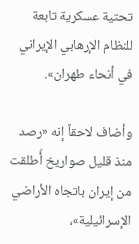تحتية عسكرية تابعة للنظام الإرهابي الإيراني في أنحاء طهران».

وأضاف لاحقاً إنه «رصد منذ قليل صواريخ أُطلقت من إيران باتجاه الأراضي الإسرائيلية»،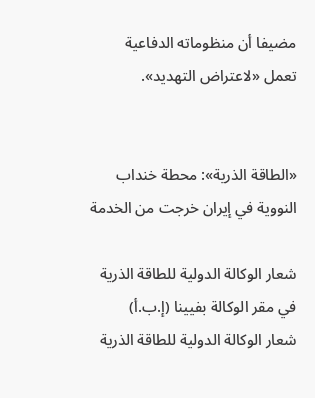مضيفا أن منظوماته الدفاعية تعمل «لاعتراض التهديد».


«الطاقة الذرية»: محطة خنداب النووية في إيران خرجت من الخدمة

شعار الوكالة الدولية للطاقة الذرية في مقر الوكالة بفيينا (إ.ب.أ)
شعار الوكالة الدولية للطاقة الذرية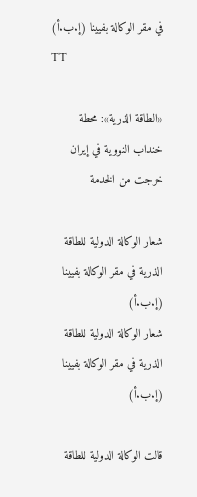في مقر الوكالة بفيينا (إ.ب.أ)
TT

«الطاقة الذرية»: محطة خنداب النووية في إيران خرجت من الخدمة

شعار الوكالة الدولية للطاقة الذرية في مقر الوكالة بفيينا (إ.ب.أ)
شعار الوكالة الدولية للطاقة الذرية في مقر الوكالة بفيينا (إ.ب.أ)

قالت الوكالة الدولية للطاقة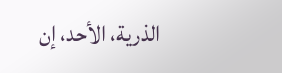الذرية، الأحد، إن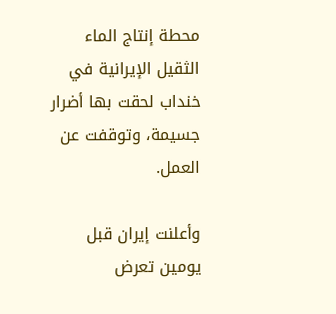محطة ‌إنتاج ‌الماء الثقيل ‌الإيرانية في خنداب لحقت بها أضرار جسيمة، وتوقفت عن العمل.

وأعلنت إيران ‌قبل يومين ‌تعرض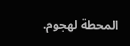المحطة ‌لهجوم.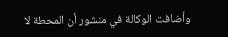وأضافت ‌الوكالة في منشور أن المحطة لا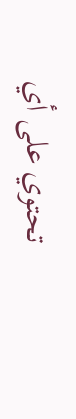تحتوي على أي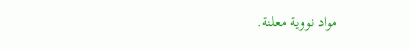مواد نووية معلنة.